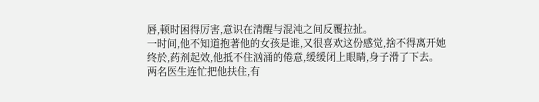唇,顿时困得厉害,意识在清醒与混沌之间反覆拉扯。
一时间,他不知道抱著他的女孩是谁,又很喜欢这份感觉,捨不得离开她
终於,药剂起效,他抵不住汹涌的倦意,缓缓闭上眼睛,身子滑了下去。
两名医生连忙把他扶住,有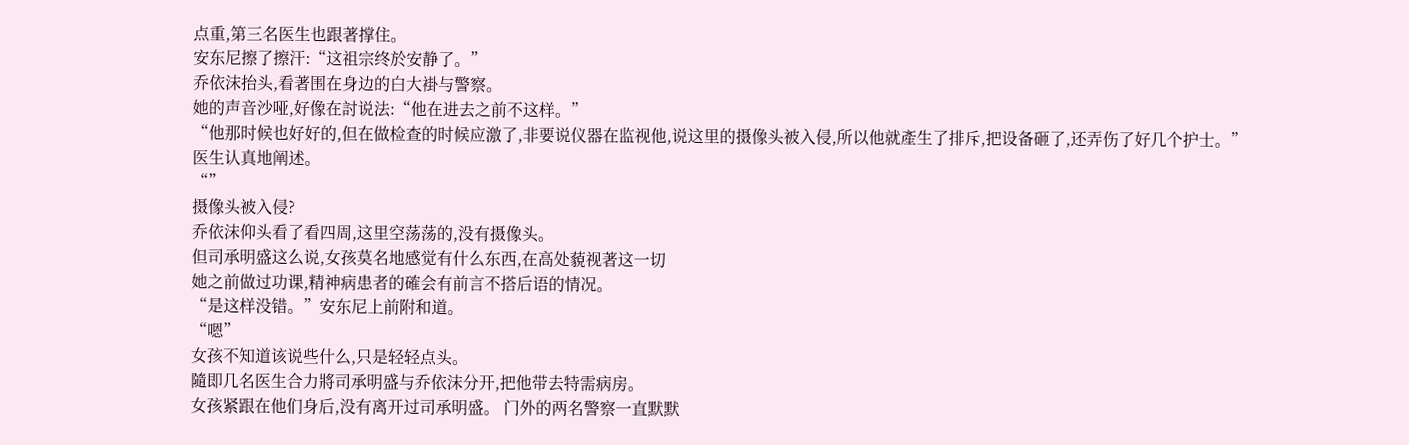点重,第三名医生也跟著撑住。
安东尼擦了擦汗:“这祖宗终於安静了。”
乔依沫抬头,看著围在身边的白大褂与警察。
她的声音沙哑,好像在討说法:“他在进去之前不这样。”
“他那时候也好好的,但在做检查的时候应激了,非要说仪器在监视他,说这里的摄像头被入侵,所以他就產生了排斥,把设备砸了,还弄伤了好几个护士。”
医生认真地阐述。
“”
摄像头被入侵?
乔依沫仰头看了看四周,这里空荡荡的,没有摄像头。
但司承明盛这么说,女孩莫名地感觉有什么东西,在高处藐视著这一切
她之前做过功课,精神病患者的確会有前言不搭后语的情况。
“是这样没错。”安东尼上前附和道。
“嗯”
女孩不知道该说些什么,只是轻轻点头。
隨即几名医生合力將司承明盛与乔依沫分开,把他带去特需病房。
女孩紧跟在他们身后,没有离开过司承明盛。 门外的两名警察一直默默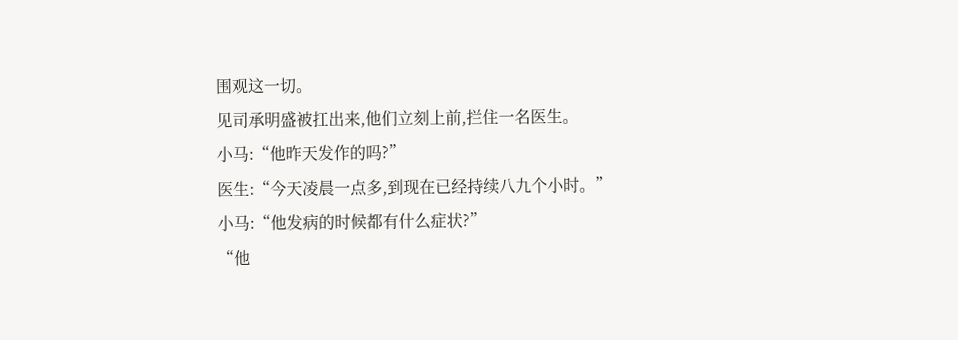围观这一切。
见司承明盛被扛出来,他们立刻上前,拦住一名医生。
小马:“他昨天发作的吗?”
医生:“今天凌晨一点多,到现在已经持续八九个小时。”
小马:“他发病的时候都有什么症状?”
“他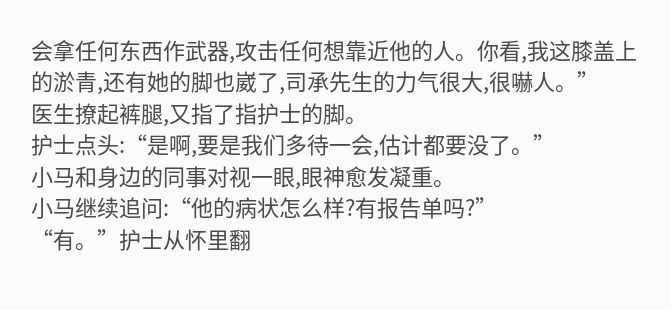会拿任何东西作武器,攻击任何想靠近他的人。你看,我这膝盖上的淤青,还有她的脚也崴了,司承先生的力气很大,很嚇人。”
医生撩起裤腿,又指了指护士的脚。
护士点头:“是啊,要是我们多待一会,估计都要没了。”
小马和身边的同事对视一眼,眼神愈发凝重。
小马继续追问:“他的病状怎么样?有报告单吗?”
“有。”护士从怀里翻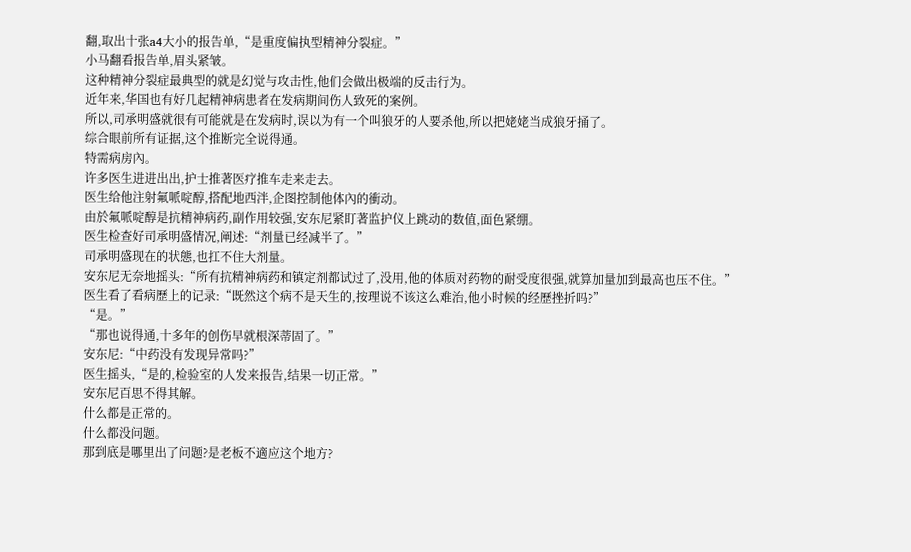翻,取出十张a4大小的报告单,“是重度偏执型精神分裂症。”
小马翻看报告单,眉头紧皱。
这种精神分裂症最典型的就是幻觉与攻击性,他们会做出极端的反击行为。
近年来,华国也有好几起精神病患者在发病期间伤人致死的案例。
所以,司承明盛就很有可能就是在发病时,误以为有一个叫狼牙的人要杀他,所以把姥姥当成狼牙捅了。
综合眼前所有证据,这个推断完全说得通。
特需病房內。
许多医生进进出出,护士推著医疗推车走来走去。
医生给他注射氟哌啶醇,搭配地西泮,企图控制他体內的衝动。
由於氟哌啶醇是抗精神病药,副作用较强,安东尼紧盯著监护仪上跳动的数值,面色紧绷。
医生检查好司承明盛情况,阐述:“剂量已经减半了。”
司承明盛现在的状態,也扛不住大剂量。
安东尼无奈地摇头:“所有抗精神病药和镇定剂都试过了,没用,他的体质对药物的耐受度很强,就算加量加到最高也压不住。”
医生看了看病歷上的记录:“既然这个病不是天生的,按理说不该这么难治,他小时候的经歷挫折吗?”
“是。”
“那也说得通,十多年的创伤早就根深蒂固了。”
安东尼:“中药没有发现异常吗?”
医生摇头,“是的,检验室的人发来报告,结果一切正常。”
安东尼百思不得其解。
什么都是正常的。
什么都没问题。
那到底是哪里出了问题?是老板不適应这个地方?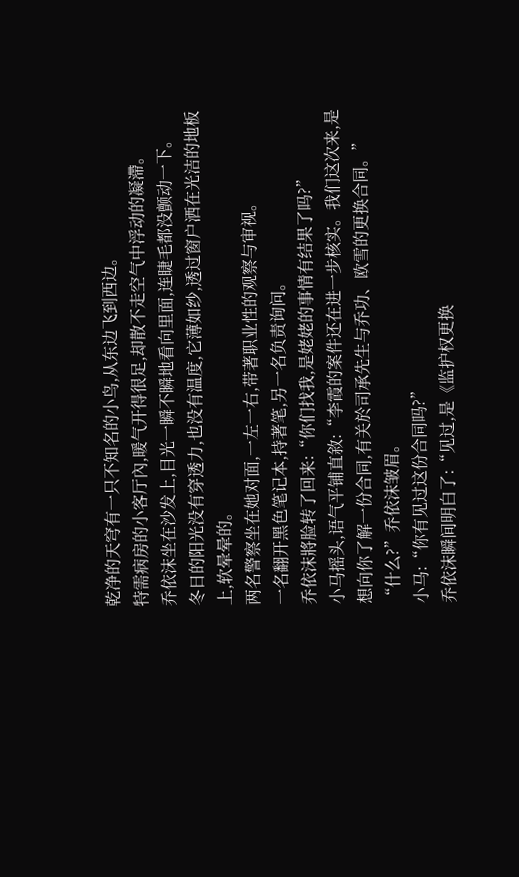乾净的天穹有一只不知名的小鸟,从东边飞到西边。
特需病房的小客厅內,暖气开得很足,却散不走空气中浮动的凝滯。
乔依沫坐在沙发上,目光一瞬不瞬地看向里面,连睫毛都没颤动一下。
冬日的阳光没有穿透力,也没有温度,它薄如纱,透过窗户洒在光洁的地板上,软晕晕的。
两名警察坐在她对面,一左一右,带著职业性的观察与审视。
一名翻开黑色笔记本,持著笔,另一名负责询问。
乔依沫將脸转了回来:“你们找我,是姥姥的事情有结果了吗?”
小马摇头,语气平铺直敘:“李霞的案件还在进一步核实。我们这次来,是想向你了解一份合同,有关於司承先生与乔功、欧雪的更换合同。”
“什么?”乔依沫皱眉。
小马:“你有见过这份合同吗?”
乔依沫瞬间明白了:“见过,是《监护权更换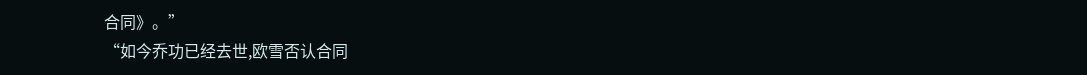合同》。”
“如今乔功已经去世,欧雪否认合同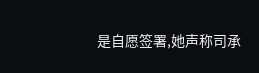是自愿签署,她声称司承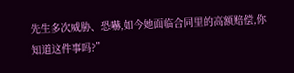先生多次威胁、恐嚇,如今她面临合同里的高额赔偿,你知道这件事吗?”